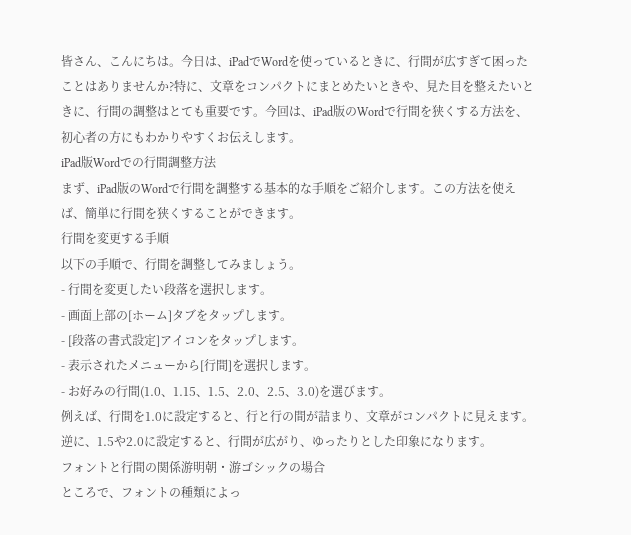皆さん、こんにちは。今日は、iPadでWordを使っているときに、行間が広すぎて困ったことはありませんか?特に、文章をコンパクトにまとめたいときや、見た目を整えたいときに、行間の調整はとても重要です。今回は、iPad版のWordで行間を狭くする方法を、初心者の方にもわかりやすくお伝えします。
iPad版Wordでの行間調整方法
まず、iPad版のWordで行間を調整する基本的な手順をご紹介します。この方法を使えば、簡単に行間を狭くすることができます。
行間を変更する手順
以下の手順で、行間を調整してみましょう。
- 行間を変更したい段落を選択します。
- 画面上部の[ホーム]タブをタップします。
- [段落の書式設定]アイコンをタップします。
- 表示されたメニューから[行間]を選択します。
- お好みの行間(1.0、1.15、1.5、2.0、2.5、3.0)を選びます。
例えば、行間を1.0に設定すると、行と行の間が詰まり、文章がコンパクトに見えます。逆に、1.5や2.0に設定すると、行間が広がり、ゆったりとした印象になります。
フォントと行間の関係游明朝・游ゴシックの場合
ところで、フォントの種類によっ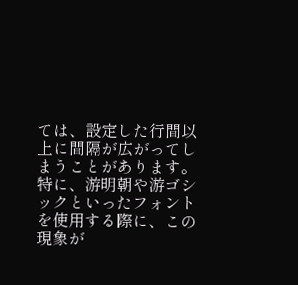ては、設定した行間以上に間隔が広がってしまうことがあります。特に、游明朝や游ゴシックといったフォントを使用する際に、この現象が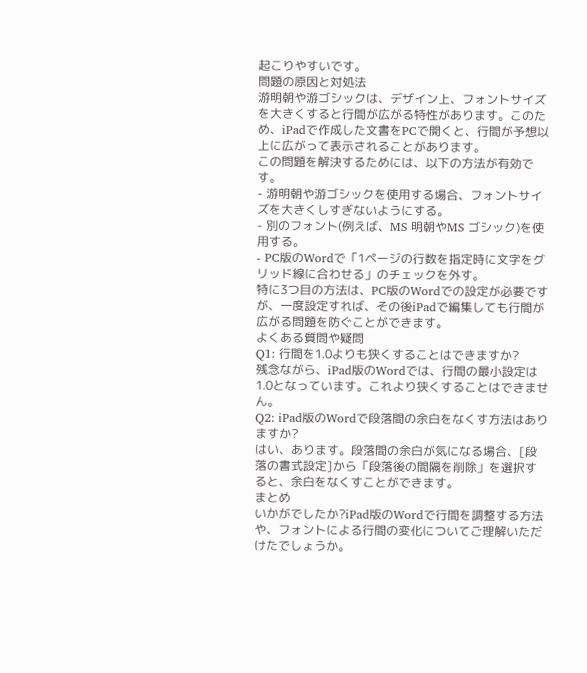起こりやすいです。
問題の原因と対処法
游明朝や游ゴシックは、デザイン上、フォントサイズを大きくすると行間が広がる特性があります。このため、iPadで作成した文書をPCで開くと、行間が予想以上に広がって表示されることがあります。
この問題を解決するためには、以下の方法が有効です。
- 游明朝や游ゴシックを使用する場合、フォントサイズを大きくしすぎないようにする。
- 別のフォント(例えば、MS 明朝やMS ゴシック)を使用する。
- PC版のWordで「1ページの行数を指定時に文字をグリッド線に合わせる」のチェックを外す。
特に3つ目の方法は、PC版のWordでの設定が必要ですが、一度設定すれば、その後iPadで編集しても行間が広がる問題を防ぐことができます。
よくある質問や疑問
Q1: 行間を1.0よりも狭くすることはできますか?
残念ながら、iPad版のWordでは、行間の最小設定は1.0となっています。これより狭くすることはできません。
Q2: iPad版のWordで段落間の余白をなくす方法はありますか?
はい、あります。段落間の余白が気になる場合、[段落の書式設定]から「段落後の間隔を削除」を選択すると、余白をなくすことができます。
まとめ
いかがでしたか?iPad版のWordで行間を調整する方法や、フォントによる行間の変化についてご理解いただけたでしょうか。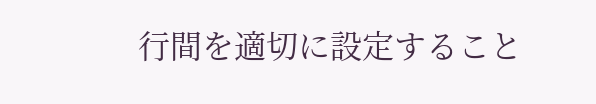行間を適切に設定すること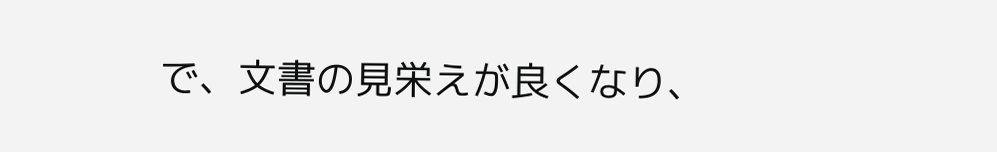で、文書の見栄えが良くなり、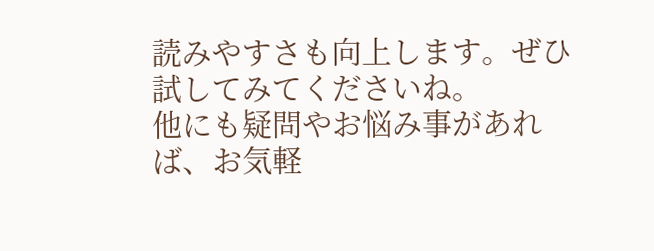読みやすさも向上します。ぜひ試してみてくださいね。
他にも疑問やお悩み事があれば、お気軽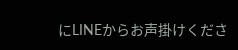にLINEからお声掛けくださ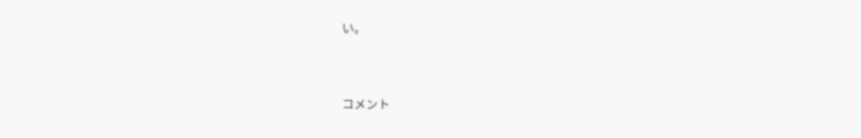い。



コメント